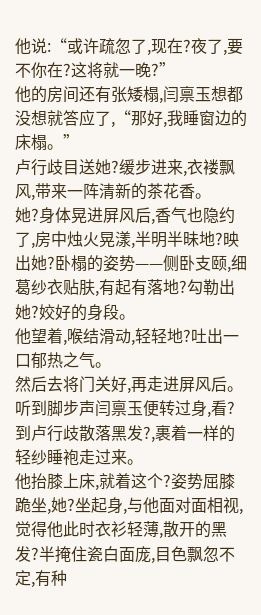他说:“或许疏忽了,现在?夜了,要不你在?这将就一晚?”
他的房间还有张矮榻,闫禀玉想都没想就答应了,“那好,我睡窗边的床榻。”
卢行歧目送她?缓步进来,衣褛飘风,带来一阵清新的茶花香。
她?身体晃进屏风后,香气也隐约了,房中烛火晃漾,半明半昧地?映出她?卧榻的姿势——侧卧支颐,细葛纱衣贴肤,有起有落地?勾勒出她?姣好的身段。
他望着,喉结滑动,轻轻地?吐出一口郁热之气。
然后去将门关好,再走进屏风后。
听到脚步声闫禀玉便转过身,看?到卢行歧散落黑发?,裹着一样的轻纱睡袍走过来。
他抬膝上床,就着这个?姿势屈膝跪坐,她?坐起身,与他面对面相视,觉得他此时衣衫轻薄,散开的黑发?半掩住瓷白面庞,目色飘忽不定,有种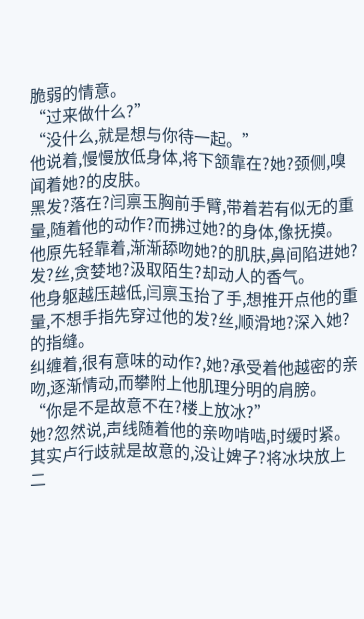脆弱的情意。
“过来做什么?”
“没什么,就是想与你待一起。”
他说着,慢慢放低身体,将下颔靠在?她?颈侧,嗅闻着她?的皮肤。
黑发?落在?闫禀玉胸前手臂,带着若有似无的重量,随着他的动作?而拂过她?的身体,像抚摸。
他原先轻靠着,渐渐舔吻她?的肌肤,鼻间陷进她?发?丝,贪婪地?汲取陌生?却动人的香气。
他身躯越压越低,闫禀玉抬了手,想推开点他的重量,不想手指先穿过他的发?丝,顺滑地?深入她?的指缝。
纠缠着,很有意味的动作?,她?承受着他越密的亲吻,逐渐情动,而攀附上他肌理分明的肩膀。
“你是不是故意不在?楼上放冰?”
她?忽然说,声线随着他的亲吻啃啮,时缓时紧。
其实卢行歧就是故意的,没让婢子?将冰块放上二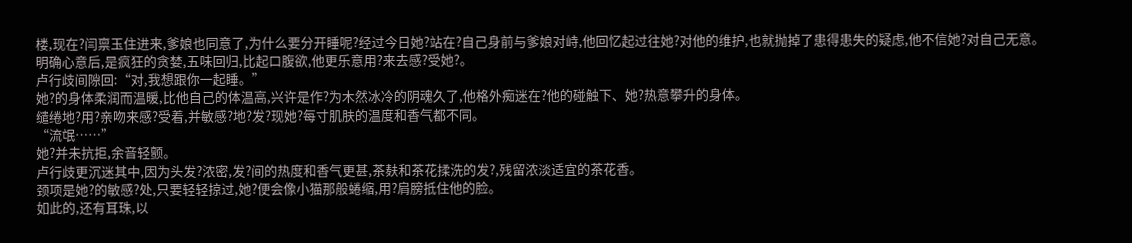楼,现在?闫禀玉住进来,爹娘也同意了,为什么要分开睡呢?经过今日她?站在?自己身前与爹娘对峙,他回忆起过往她?对他的维护,也就抛掉了患得患失的疑虑,他不信她?对自己无意。
明确心意后,是疯狂的贪婪,五味回归,比起口腹欲,他更乐意用?来去感?受她?。
卢行歧间隙回:“对,我想跟你一起睡。”
她?的身体柔润而温暖,比他自己的体温高,兴许是作?为木然冰冷的阴魂久了,他格外痴迷在?他的碰触下、她?热意攀升的身体。
缱绻地?用?亲吻来感?受着,并敏感?地?发?现她?每寸肌肤的温度和香气都不同。
“流氓……”
她?并未抗拒,余音轻颤。
卢行歧更沉迷其中,因为头发?浓密,发?间的热度和香气更甚,茶麸和茶花揉洗的发?,残留浓淡适宜的茶花香。
颈项是她?的敏感?处,只要轻轻掠过,她?便会像小猫那般蜷缩,用?肩膀抵住他的脸。
如此的,还有耳珠,以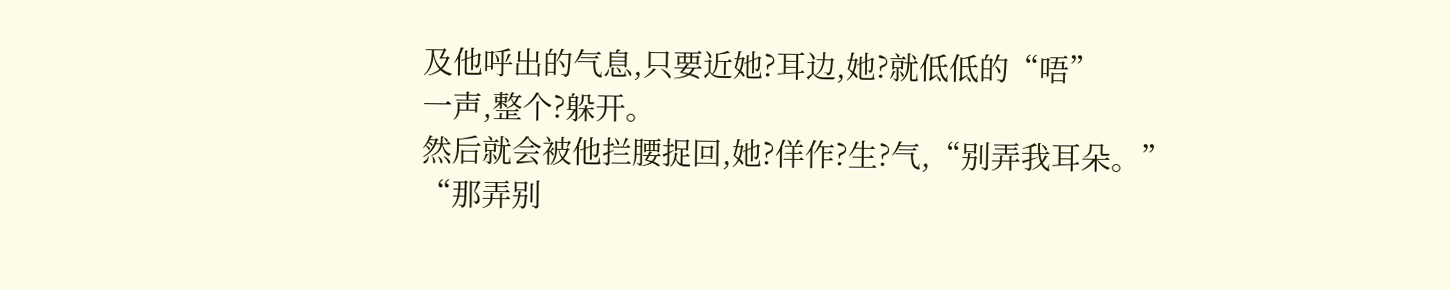及他呼出的气息,只要近她?耳边,她?就低低的“唔”
一声,整个?躲开。
然后就会被他拦腰捉回,她?佯作?生?气,“别弄我耳朵。”
“那弄别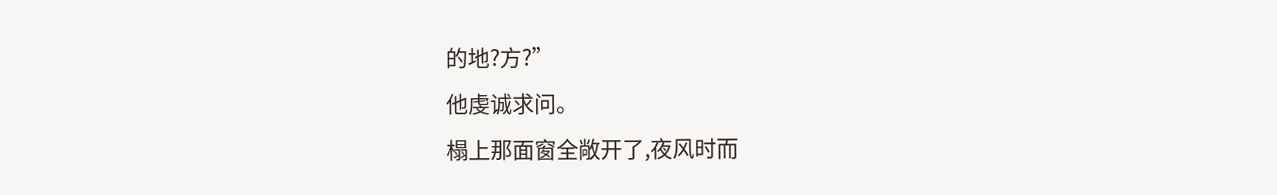的地?方?”
他虔诚求问。
榻上那面窗全敞开了,夜风时而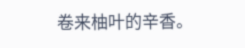卷来柚叶的辛香。